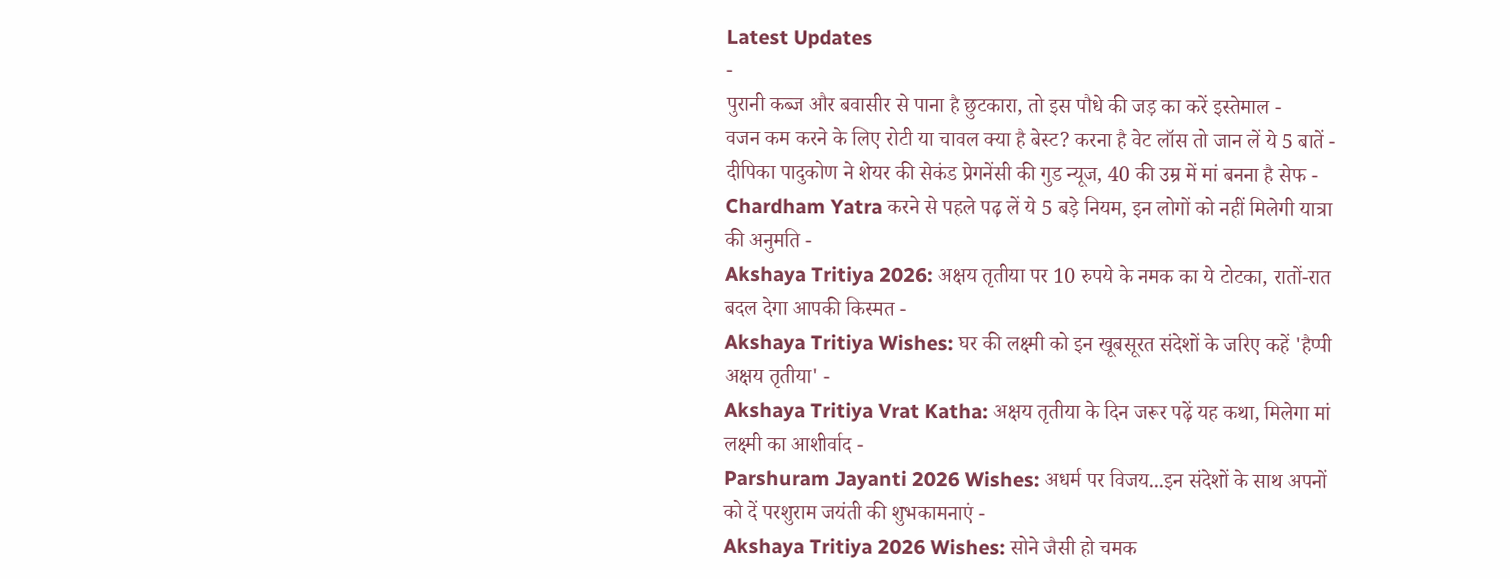Latest Updates
-
पुरानी कब्ज और बवासीर से पाना है छुटकारा, तो इस पौधे की जड़ का करें इस्तेमाल -
वजन कम करने के लिए रोटी या चावल क्या है बेस्ट? करना है वेट लॉस तो जान लें ये 5 बातें -
दीपिका पादुकोण ने शेयर की सेकंड प्रेगनेंसी की गुड न्यूज, 40 की उम्र में मां बनना है सेफ -
Chardham Yatra करने से पहले पढ़ लें ये 5 बड़े नियम, इन लोगों को नहीं मिलेगी यात्रा की अनुमति -
Akshaya Tritiya 2026: अक्षय तृतीया पर 10 रुपये के नमक का ये टोटका, रातों-रात बदल देगा आपकी किस्मत -
Akshaya Tritiya Wishes: घर की लक्ष्मी को इन खूबसूरत संदेशों के जरिए कहें 'हैप्पी अक्षय तृतीया' -
Akshaya Tritiya Vrat Katha: अक्षय तृतीया के दिन जरूर पढ़ें यह कथा, मिलेगा मां लक्ष्मी का आशीर्वाद -
Parshuram Jayanti 2026 Wishes: अधर्म पर विजय...इन संदेशों के साथ अपनों को दें परशुराम जयंती की शुभकामनाएं -
Akshaya Tritiya 2026 Wishes: सोने जैसी हो चमक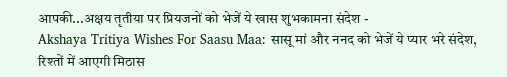आपकी...अक्षय तृतीया पर प्रियजनों को भेजें ये खास शुभकामना संदेश -
Akshaya Tritiya Wishes For Saasu Maa: सासू मां और ननद को भेजें ये प्यार भरे संदेश, रिश्तों में आएगी मिठास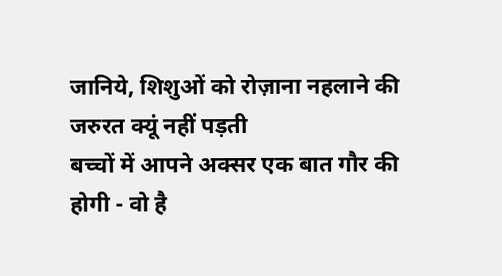जानिये, शिशुओं को रोज़ाना नहलाने की जरुरत क्यूं नहीं पड़ती
बच्चों में आपने अक्सर एक बात गौर की होगी - वो है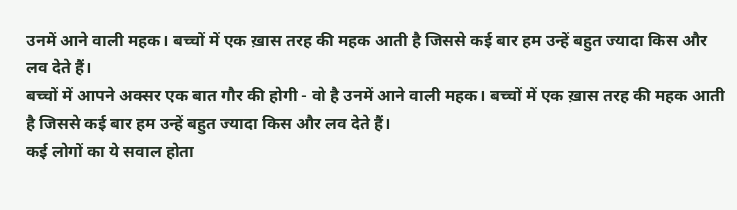उनमें आने वाली महक। बच्चों में एक ख़ास तरह की महक आती है जिससे कई बार हम उन्हें बहुत ज्यादा किस और लव देते हैं।
बच्चों में आपने अक्सर एक बात गौर की होगी - वो है उनमें आने वाली महक। बच्चों में एक ख़ास तरह की महक आती है जिससे कई बार हम उन्हें बहुत ज्यादा किस और लव देते हैं।
कई लोगों का ये सवाल होता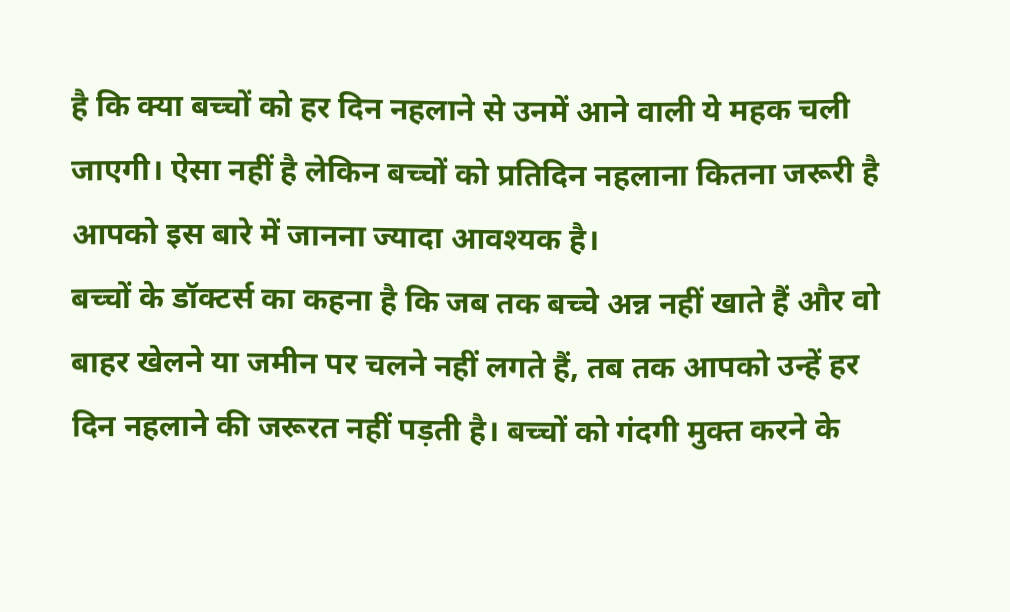है कि क्या बच्चों को हर दिन नहलाने से उनमें आने वाली ये महक चली जाएगी। ऐसा नहीं है लेकिन बच्चों को प्रतिदिन नहलाना कितना जरूरी है आपको इस बारे में जानना ज्यादा आवश्यक है।
बच्चों के डॉक्टर्स का कहना है कि जब तक बच्चे अन्न नहीं खाते हैं और वो बाहर खेलने या जमीन पर चलने नहीं लगते हैं, तब तक आपको उन्हें हर दिन नहलाने की जरूरत नहीं पड़ती है। बच्चों को गंदगी मुक्त करने के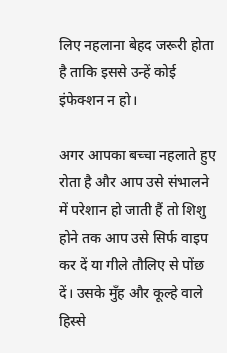लिए नहलाना बेहद जरूरी होता है ताकि इससे उन्हें कोई इंफेक्शन न हो।

अगर आपका बच्चा नहलाते हुए रोता है और आप उसे संभालने में परेशान हो जाती हैं तो शिशु होने तक आप उसे सिर्फ वाइप कर दें या गीले तौलिए से पोंछ दें। उसके मुँह और कूल्हे वाले हिस्से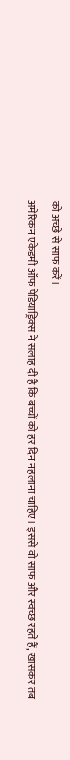को अच्छे से साफ करें।
अमेरिकन एकेडमी ऑफ पेडियाड्रिक्स ने सलाह दी है कि बच्चों को हर दिन नहलाना चाहिए। इससे वो साफ और स्वच्छ रहते हैं, खासकर तब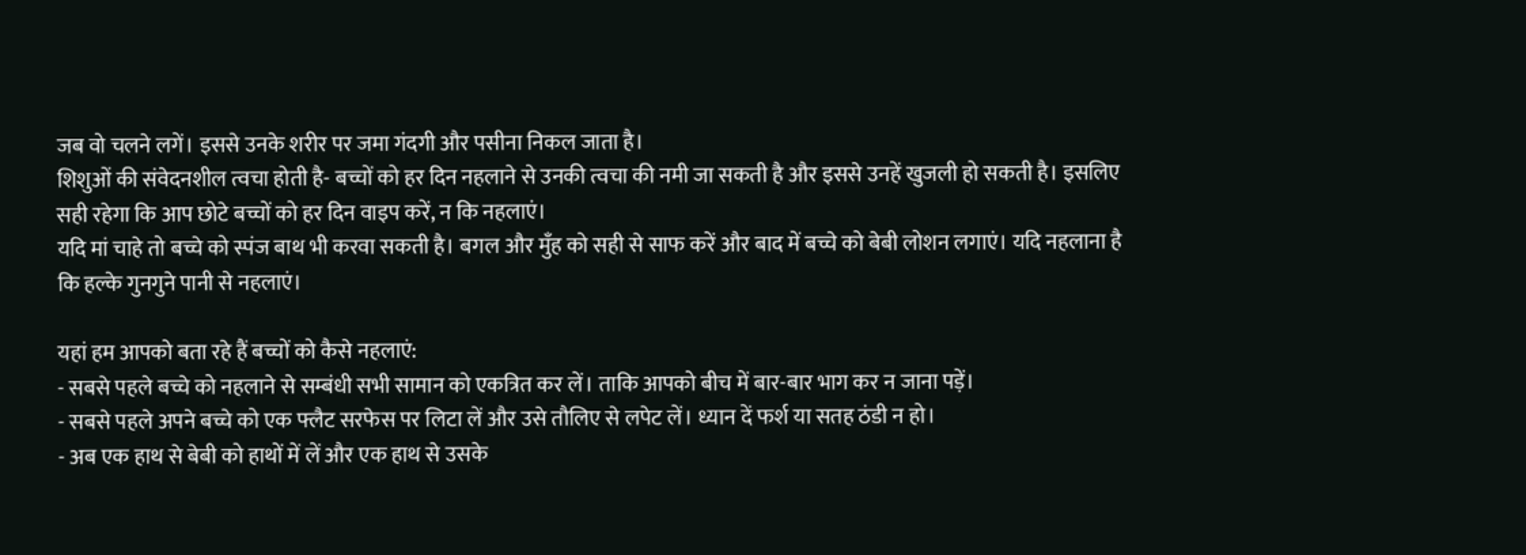जब वो चलने लगें। इससे उनके शरीर पर जमा गंदगी और पसीना निकल जाता है।
शिशुओं की संवेदनशील त्वचा होती है- बच्चों को हर दिन नहलाने से उनकी त्वचा की नमी जा सकती है और इससे उनहें खुजली हो सकती है। इसलिए सही रहेगा कि आप छोटे बच्चों को हर दिन वाइप करें, न कि नहलाएं।
यदि मां चाहे तो बच्चे को स्पंज बाथ भी करवा सकती है। बगल और मुँह को सही से साफ करें और बाद में बच्चे को बेबी लोशन लगाएं। यदि नहलाना है कि हल्के गुनगुने पानी से नहलाएं।

यहां हम आपको बता रहे हैं बच्चों को कैसे नहलाएं:
- सबसे पहले बच्चे को नहलाने से सम्बंधी सभी सामान को एकत्रित कर लें। ताकि आपको बीच में बार-बार भाग कर न जाना पड़ें।
- सबसे पहले अपने बच्चे को एक फ्लैट सरफेस पर लिटा लें और उसे तौलिए से लपेट लें। ध्यान दें फर्श या सतह ठंडी न हो।
- अब एक हाथ से बेबी को हाथों में लें और एक हाथ से उसके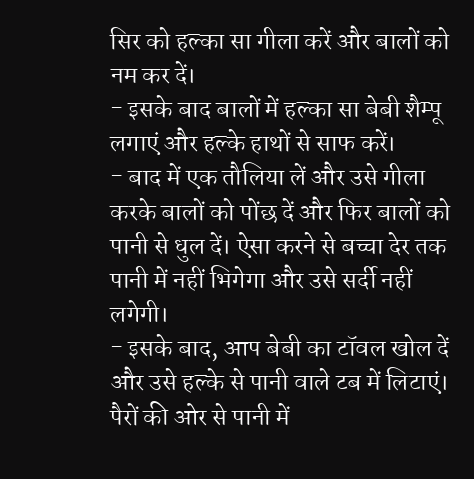सिर को हल्का सा गीला करें और बालों को नम कर दें।
- इसके बाद बालों में हल्का सा बेबी शैम्पू लगाएं और हल्के हाथों से साफ करें।
- बाद में एक तौलिया लें और उसे गीला करके बालों को पोंछ दें और फिर बालों को पानी से धुल दें। ऐसा करने से बच्चा देर तक पानी में नहीं भिगेगा और उसे सर्दी नहीं लगेगी।
- इसके बाद, आप बेबी का टॉवल खोल दें और उसे हल्के से पानी वाले टब में लिटाएं। पैरों की ओर से पानी में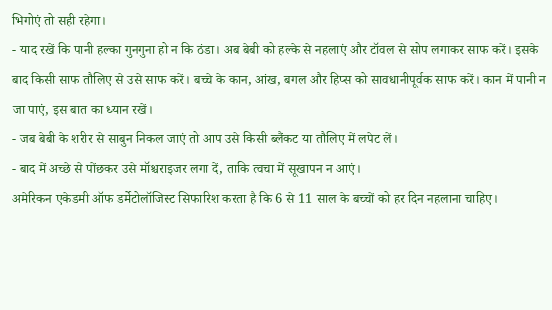भिगोएं तो सही रहेगा।
- याद रखें कि पानी हल्का गुनगुना हो न कि ठंडा। अब बेबी को हल्के से नहलाएं और टॉवल से सोप लगाकर साफ करें। इसके बाद किसी साफ तौलिए से उसे साफ करें। बच्चे के कान, आंख, बगल और हिप्स को सावधानीपूर्वक साफ करें। कान में पानी न जा पाएं, इस बात का ध्यान रखें।
- जब बेबी के शरीर से साबुन निकल जाएं तो आप उसे किसी ब्लैंकट या तौलिए में लपेट लें।
- बाद में अच्छे से पोंछकर उसे मॉश्चराइजर लगा दें, ताकि त्वचा में सूखापन न आएं।
अमेरिकन एकेडमी ऑफ डर्मेटोलॉजिस्ट सिफारिश करता है कि 6 से 11 साल के बच्चों को हर दिन नहलाना चाहिए।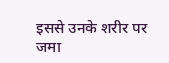इससे उनके शरीर पर जमा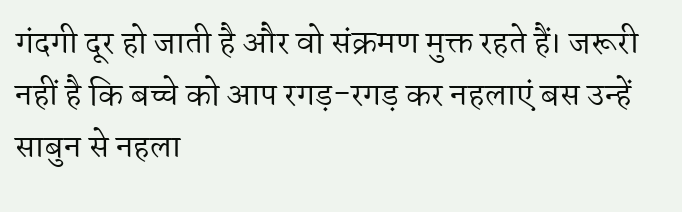गंदगी दूर हो जाती है और वो संक्रमण मुक्त रहते हैं। जरूरी नहीं है कि बच्चे को आप रगड़-रगड़ कर नहलाएं बस उन्हें साबुन से नहला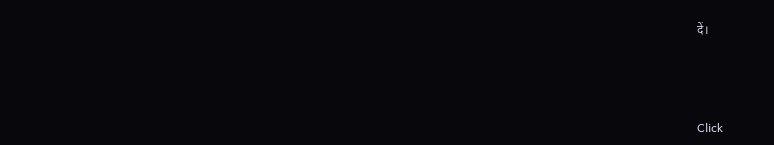दें।



Click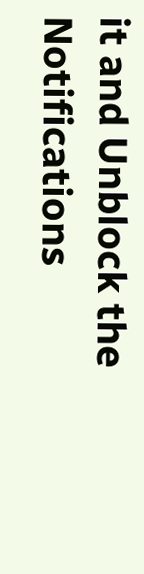it and Unblock the Notifications